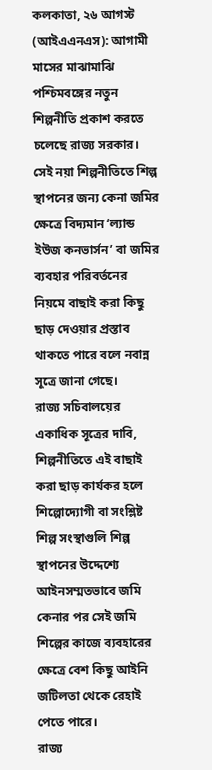কলকাতা, ২৬ আগস্ট (আইএএনএস): আগামী মাসের মাঝামাঝি পশ্চিমবঙ্গের নতুন শিল্পনীতি প্রকাশ করতে চলেছে রাজ্য সরকার। সেই নয়া শিল্পনীতিতে শিল্প স্থাপনের জন্য কেনা জমির ক্ষেত্রে বিদ্যমান ‘ল্যান্ড ইউজ কনভার্সন’ বা জমির ব্যবহার পরিবর্তনের নিয়মে বাছাই করা কিছু ছাড় দেওয়ার প্রস্তাব থাকতে পারে বলে নবান্ন সূত্রে জানা গেছে।
রাজ্য সচিবালয়ের একাধিক সূত্রের দাবি, শিল্পনীতিতে এই বাছাই করা ছাড় কার্যকর হলে শিল্পোদ্যোগী বা সংশ্লিষ্ট শিল্প সংস্থাগুলি শিল্প স্থাপনের উদ্দেশ্যে আইনসম্মতভাবে জমি কেনার পর সেই জমি শিল্পের কাজে ব্যবহারের ক্ষেত্রে বেশ কিছু আইনি জটিলতা থেকে রেহাই পেতে পারে।
রাজ্য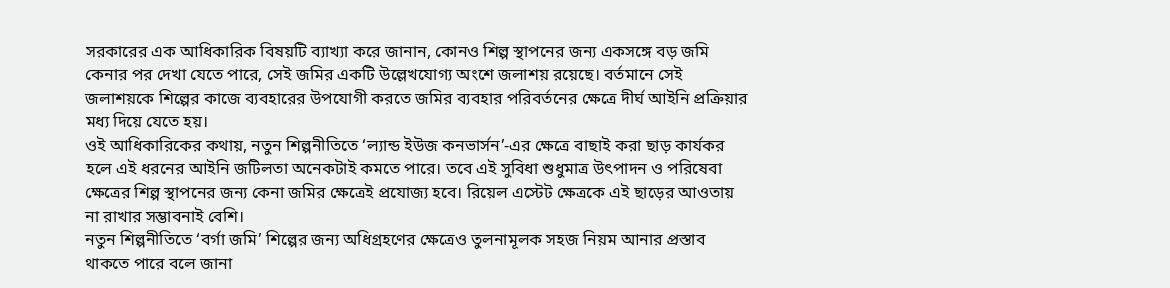সরকারের এক আধিকারিক বিষয়টি ব্যাখ্যা করে জানান, কোনও শিল্প স্থাপনের জন্য একসঙ্গে বড় জমি কেনার পর দেখা যেতে পারে, সেই জমির একটি উল্লেখযোগ্য অংশে জলাশয় রয়েছে। বর্তমানে সেই জলাশয়কে শিল্পের কাজে ব্যবহারের উপযোগী করতে জমির ব্যবহার পরিবর্তনের ক্ষেত্রে দীর্ঘ আইনি প্রক্রিয়ার মধ্য দিয়ে যেতে হয়।
ওই আধিকারিকের কথায়, নতুন শিল্পনীতিতে ‘ল্যান্ড ইউজ কনভার্সন’-এর ক্ষেত্রে বাছাই করা ছাড় কার্যকর হলে এই ধরনের আইনি জটিলতা অনেকটাই কমতে পারে। তবে এই সুবিধা শুধুমাত্র উৎপাদন ও পরিষেবা ক্ষেত্রের শিল্প স্থাপনের জন্য কেনা জমির ক্ষেত্রেই প্রযোজ্য হবে। রিয়েল এস্টেট ক্ষেত্রকে এই ছাড়ের আওতায় না রাখার সম্ভাবনাই বেশি।
নতুন শিল্পনীতিতে ‘বর্গা জমি’ শিল্পের জন্য অধিগ্রহণের ক্ষেত্রেও তুলনামূলক সহজ নিয়ম আনার প্রস্তাব থাকতে পারে বলে জানা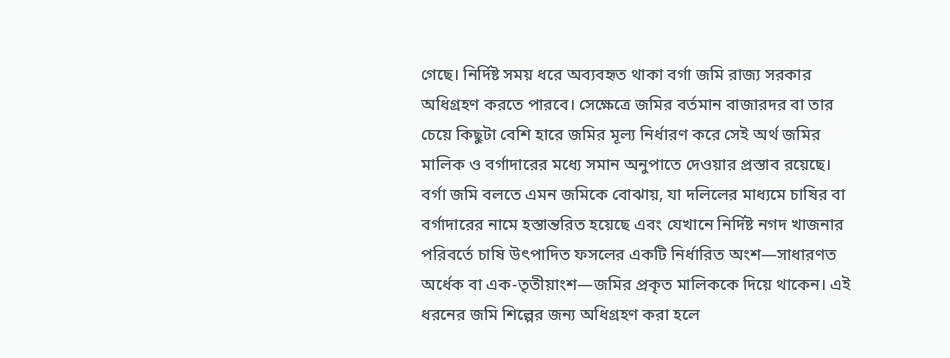গেছে। নির্দিষ্ট সময় ধরে অব্যবহৃত থাকা বর্গা জমি রাজ্য সরকার অধিগ্রহণ করতে পারবে। সেক্ষেত্রে জমির বর্তমান বাজারদর বা তার চেয়ে কিছুটা বেশি হারে জমির মূল্য নির্ধারণ করে সেই অর্থ জমির মালিক ও বর্গাদারের মধ্যে সমান অনুপাতে দেওয়ার প্রস্তাব রয়েছে।
বর্গা জমি বলতে এমন জমিকে বোঝায়, যা দলিলের মাধ্যমে চাষির বা বর্গাদারের নামে হস্তান্তরিত হয়েছে এবং যেখানে নির্দিষ্ট নগদ খাজনার পরিবর্তে চাষি উৎপাদিত ফসলের একটি নির্ধারিত অংশ—সাধারণত অর্ধেক বা এক-তৃতীয়াংশ—জমির প্রকৃত মালিককে দিয়ে থাকেন। এই ধরনের জমি শিল্পের জন্য অধিগ্রহণ করা হলে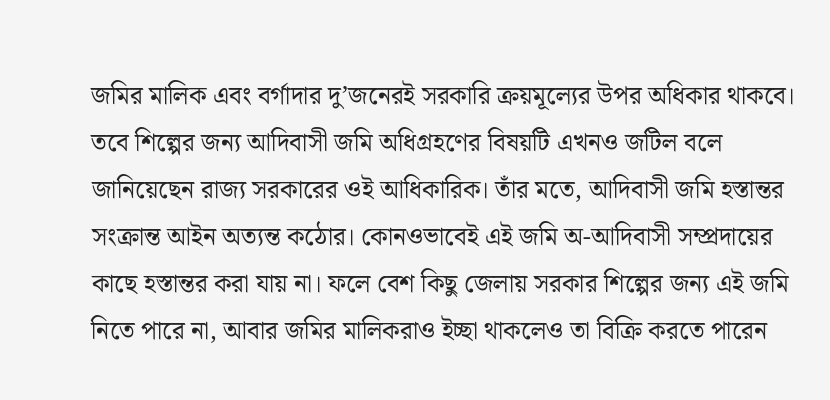জমির মালিক এবং বর্গাদার দু’জনেরই সরকারি ক্রয়মূল্যের উপর অধিকার থাকবে।
তবে শিল্পের জন্য আদিবাসী জমি অধিগ্রহণের বিষয়টি এখনও জটিল বলে জানিয়েছেন রাজ্য সরকারের ওই আধিকারিক। তাঁর মতে, আদিবাসী জমি হস্তান্তর সংক্রান্ত আইন অত্যন্ত কঠোর। কোনওভাবেই এই জমি অ-আদিবাসী সম্প্রদায়ের কাছে হস্তান্তর করা যায় না। ফলে বেশ কিছু জেলায় সরকার শিল্পের জন্য এই জমি নিতে পারে না, আবার জমির মালিকরাও ইচ্ছা থাকলেও তা বিক্রি করতে পারেন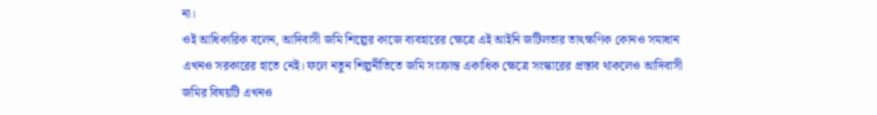না।
ওই আধিকারিক বলেন, আদিবাসী জমি শিল্পের কাজে ব্যবহারের ক্ষেত্রে এই আইনি জটিলতার তাৎক্ষণিক কোনও সমাধান এখনও সরকারের হাতে নেই। ফলে নতুন শিল্পনীতিতে জমি সংক্রান্ত একাধিক ক্ষেত্রে সংস্কারের প্রস্তাব থাকলেও আদিবাসী জমির বিষয়টি এখনও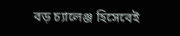বড় চ্যালেঞ্জ হিসেবেই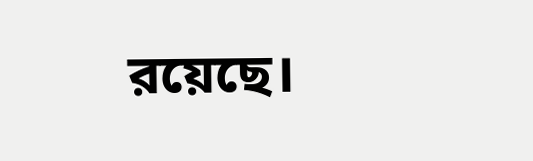রয়েছে।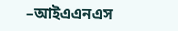–আইএএনএস